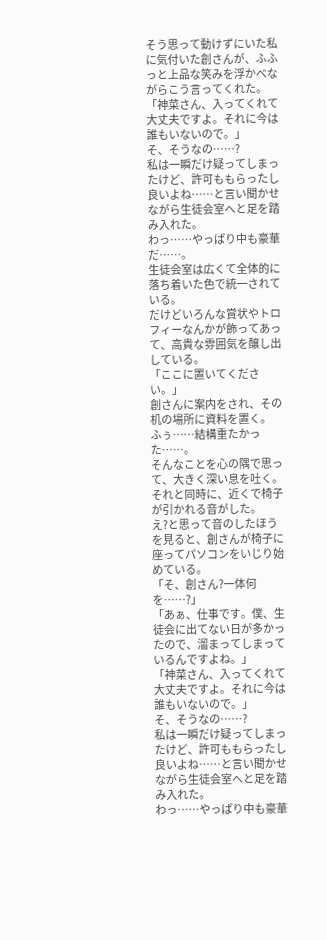そう思って動けずにいた私に気付いた創さんが、ふふっと上品な笑みを浮かべながらこう言ってくれた。
「神菜さん、入ってくれて大丈夫ですよ。それに今は誰もいないので。」
そ、そうなの……?
私は一瞬だけ疑ってしまったけど、許可ももらったし良いよね……と言い聞かせながら生徒会室へと足を踏み入れた。
わっ……やっぱり中も豪華だ……。
生徒会室は広くて全体的に落ち着いた色で統一されている。
だけどいろんな賞状やトロフィーなんかが飾ってあって、高貴な雰囲気を醸し出している。
「ここに置いてください。」
創さんに案内をされ、その机の場所に資料を置く。
ふぅ……結構重たかった……。
そんなことを心の隅で思って、大きく深い息を吐く。
それと同時に、近くで椅子が引かれる音がした。
え?と思って音のしたほうを見ると、創さんが椅子に座ってパソコンをいじり始めている。
「そ、創さん?一体何を……?」
「あぁ、仕事です。僕、生徒会に出てない日が多かったので、溜まってしまっているんですよね。」
「神菜さん、入ってくれて大丈夫ですよ。それに今は誰もいないので。」
そ、そうなの……?
私は一瞬だけ疑ってしまったけど、許可ももらったし良いよね……と言い聞かせながら生徒会室へと足を踏み入れた。
わっ……やっぱり中も豪華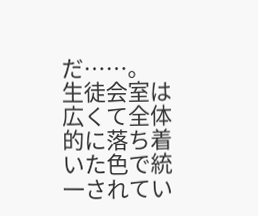だ……。
生徒会室は広くて全体的に落ち着いた色で統一されてい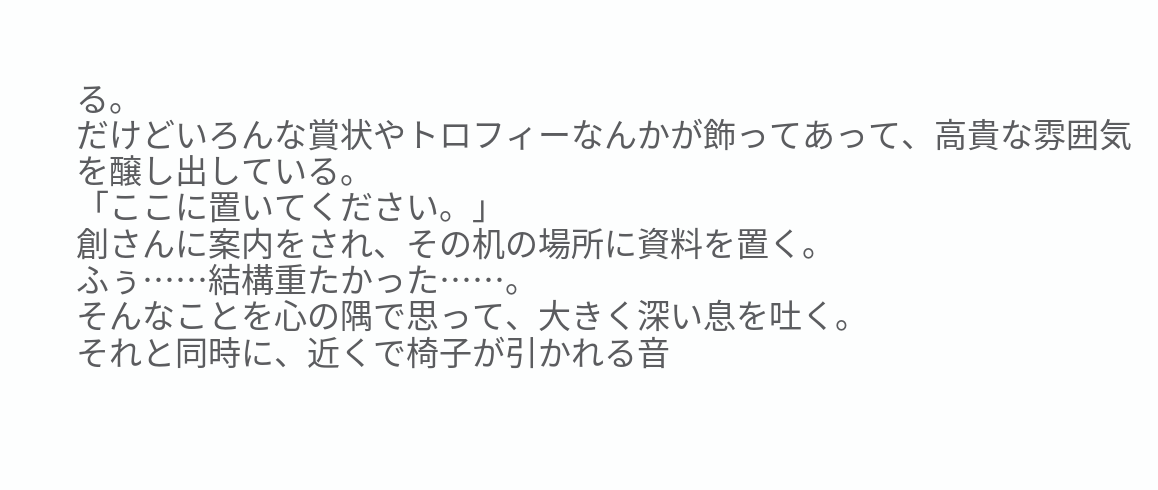る。
だけどいろんな賞状やトロフィーなんかが飾ってあって、高貴な雰囲気を醸し出している。
「ここに置いてください。」
創さんに案内をされ、その机の場所に資料を置く。
ふぅ……結構重たかった……。
そんなことを心の隅で思って、大きく深い息を吐く。
それと同時に、近くで椅子が引かれる音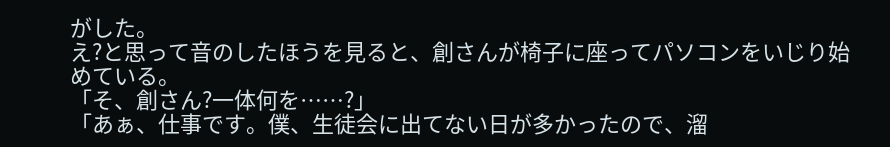がした。
え?と思って音のしたほうを見ると、創さんが椅子に座ってパソコンをいじり始めている。
「そ、創さん?一体何を……?」
「あぁ、仕事です。僕、生徒会に出てない日が多かったので、溜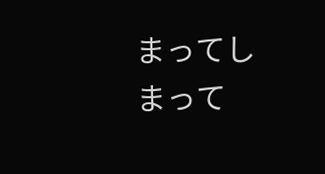まってしまって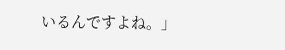いるんですよね。」